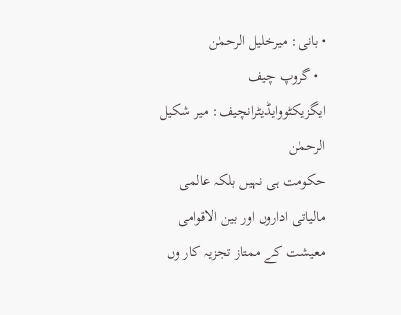• بانی: میرخلیل الرحمٰن
  • گروپ چیف ایگزیکٹووایڈیٹرانچیف: میر شکیل الرحمٰن
حکومت ہی نہیں بلکہ عالمی مالیاتی اداروں اور بین الاقوامی معیشت کے ممتاز تجزیہ کار وں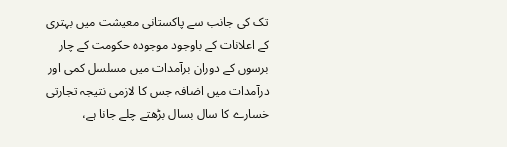تک کی جانب سے پاکستانی معیشت میں بہتری کے اعلانات کے باوجود موجودہ حکومت کے چار برسوں کے دوران برآمدات میں مسلسل کمی اور درآمدات میں اضافہ جس کا لازمی نتیجہ تجارتی خسارے کا سال بسال بڑھتے چلے جانا ہے،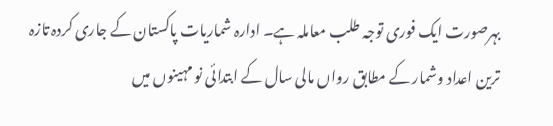بہرصورت ایک فوری توجہ طلب معاملہ ہے۔ ادارہ شماریات پاکستان کے جاری کردہ تازہ ترین اعداد وشمار کے مطابق رواں مالی سال کے ابتدائی نو مہینوں میں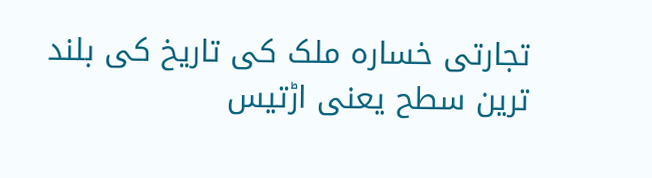تجارتی خسارہ ملک کی تاریخ کی بلند ترین سطح یعنی اڑتیس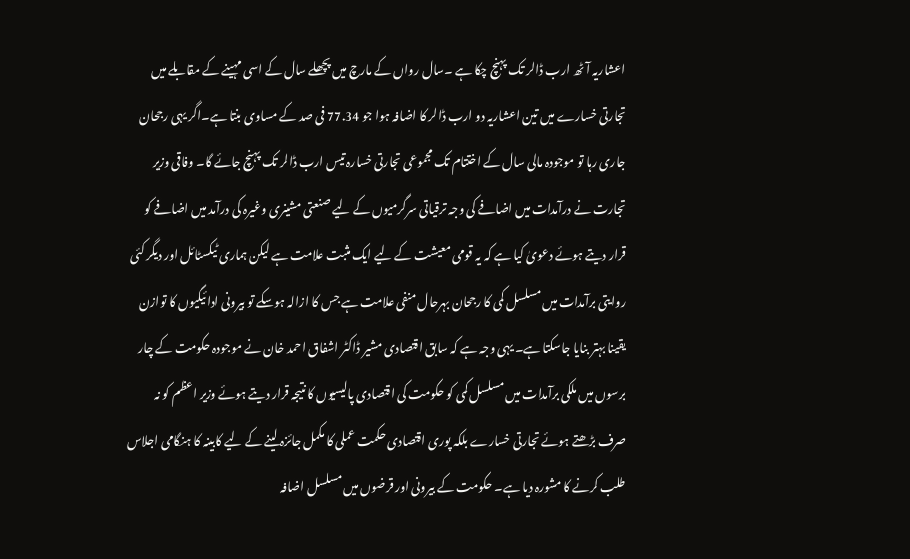اعشاریہ آٹھ ارب ڈالر تک پہنچ چکا ہے ۔سال رواں کے مارچ میں پچھلے سال کے اسی مہینے کے مقابلے میں تجارتی خسارے میں تین اعشاریہ دو ارب ڈالر کا اضافہ ہوا جو 77.34 فی صد کے مساوی بنتا ہے۔اگر یہی رجحان جاری رہا تو موجودہ مالی سال کے اختتام تک مجموعی تجارتی خسارہ تیس ارب ڈالر تک پہنچ جائے گا۔ وفاقی وزیر تجارت نے درآمدات میں اضافے کی وجہ ترقیاتی سرگرمیوں کے لیے صنعتی مشینری وغیرہ کی درآمد میں اضافے کو قرار دیتے ہوئے دعویٰ کیا ہے کہ یہ قومی معیشت کے لیے ایک مثبت علامت ہے لیکن ہماری ٹیکسٹائل اور دیگر کئی روایتی برآمدات میں مسلسل کمی کا رجحان بہرحال منفی علامت ہے جس کا ازالہ ہوسکے تو بیرونی ادائیگیوں کا توازن یقینا بہتر بنایا جاسکتا ہے۔ یہی وجہ ہے کہ سابق اقتصادی مشیر ڈاکٹر اشفاق احمد خان نے موجودہ حکومت کے چار برسوں میں ملکی برآمدات میں مسلسل کمی کو حکومت کی اقتصادی پالیسیوں کا نتیجہ قرار دیتے ہوئے وزیر اعظم کو نہ صرف بڑھتے ہوئے تجارتی خسارے بلکہ پوری اقتصادی حکمت عملی کا مکمل جائزہ لینے کے لیے کابینہ کا ہنگامی اجلاس طلب کرنے کا مشورہ دیا ہے۔ حکومت کے بیرونی اور قرضوں میں مسلسل اضافہ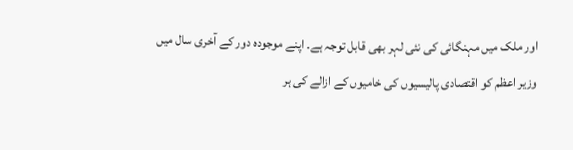اور ملک میں مہنگائی کی نئی لہر بھی قابل توجہ ہے۔ اپنے موجودہ دور کے آخری سال میں وزیر اعظم کو اقتصادی پالیسیوں کی خامیوں کے ازالے کی ہر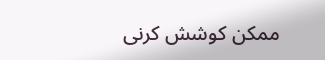ممکن کوشش کرنی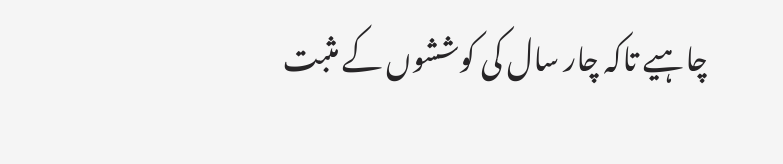چاہیے تاکہ چار سال کی کوششوں کے مثبت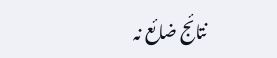نتائج ضائع نہ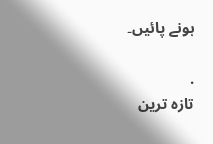ہونے پائیں۔

.
تازہ ترین